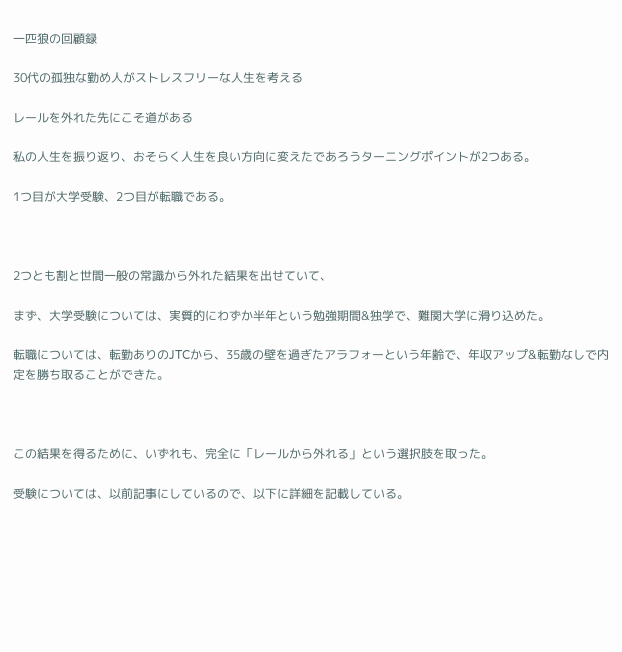一匹狼の回顧録

30代の孤独な勤め人がストレスフリーな人生を考える

レールを外れた先にこそ道がある

私の人生を振り返り、おそらく人生を良い方向に変えたであろうターニングポイントが2つある。

1つ目が大学受験、2つ目が転職である。



2つとも割と世間一般の常識から外れた結果を出せていて、

まず、大学受験については、実質的にわずか半年という勉強期間&独学で、難関大学に滑り込めた。

転職については、転勤ありのJTCから、35歳の壁を過ぎたアラフォーという年齢で、年収アップ&転勤なしで内定を勝ち取ることができた。



この結果を得るために、いずれも、完全に「レールから外れる」という選択肢を取った。

受験については、以前記事にしているので、以下に詳細を記載している。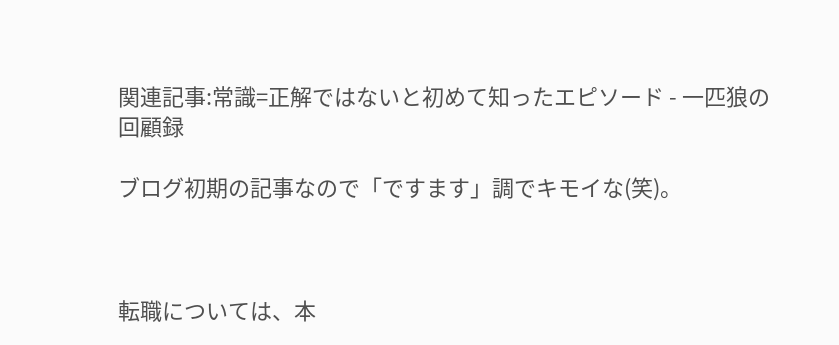関連記事:常識=正解ではないと初めて知ったエピソード - 一匹狼の回顧録

ブログ初期の記事なので「ですます」調でキモイな(笑)。



転職については、本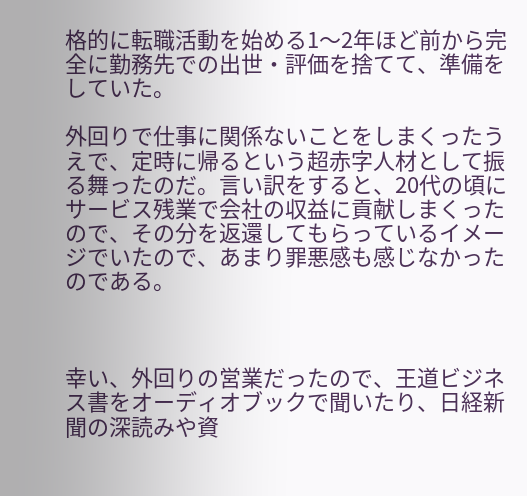格的に転職活動を始める1〜2年ほど前から完全に勤務先での出世・評価を捨てて、準備をしていた。

外回りで仕事に関係ないことをしまくったうえで、定時に帰るという超赤字人材として振る舞ったのだ。言い訳をすると、20代の頃にサービス残業で会社の収益に貢献しまくったので、その分を返還してもらっているイメージでいたので、あまり罪悪感も感じなかったのである。



幸い、外回りの営業だったので、王道ビジネス書をオーディオブックで聞いたり、日経新聞の深読みや資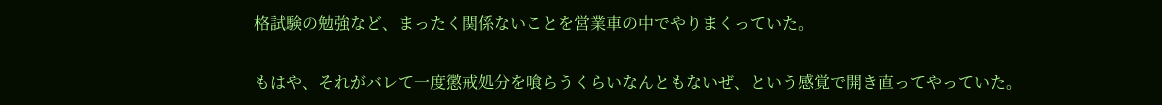格試験の勉強など、まったく関係ないことを営業車の中でやりまくっていた。

もはや、それがバレて一度懲戒処分を喰らうくらいなんともないぜ、という感覚で開き直ってやっていた。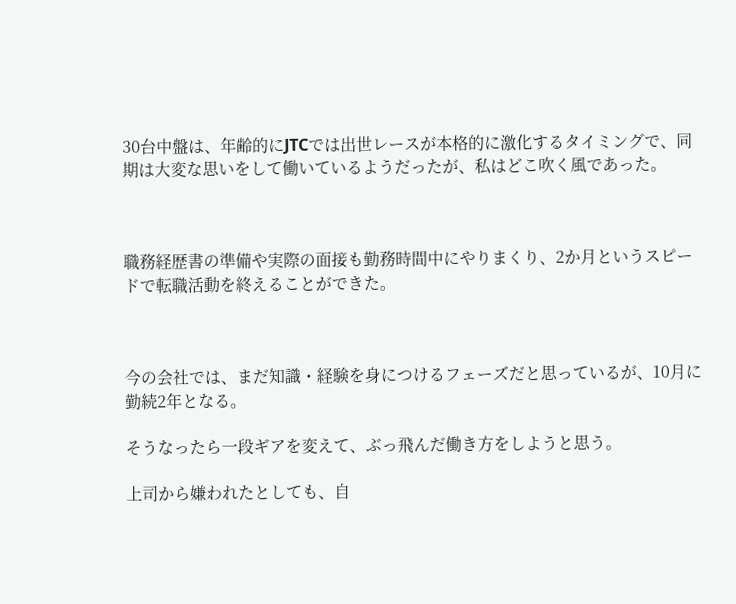30台中盤は、年齢的にJTCでは出世レースが本格的に激化するタイミングで、同期は大変な思いをして働いているようだったが、私はどこ吹く風であった。



職務経歴書の準備や実際の面接も勤務時間中にやりまくり、2か月というスピードで転職活動を終えることができた。



今の会社では、まだ知識・経験を身につけるフェーズだと思っているが、10月に勤続2年となる。

そうなったら一段ギアを変えて、ぶっ飛んだ働き方をしようと思う。

上司から嫌われたとしても、自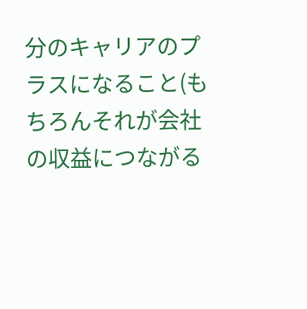分のキャリアのプラスになること(もちろんそれが会社の収益につながる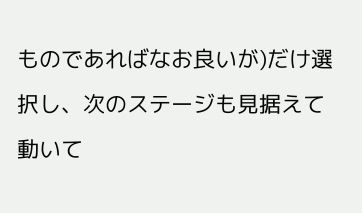ものであればなお良いが)だけ選択し、次のステージも見据えて動いて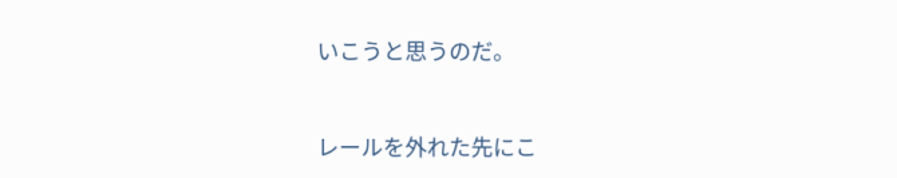いこうと思うのだ。



レールを外れた先にこ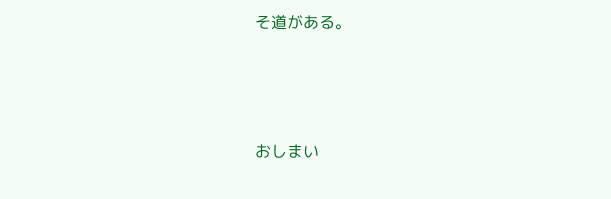そ道がある。



おしまい